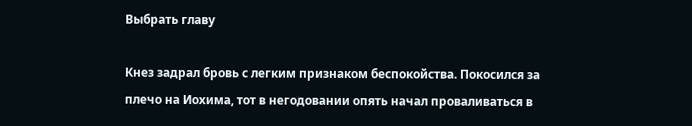Выбрать главу

Кнез задрал бровь с легким признаком беспокойства. Покосился за плечо на Иохима, тот в негодовании опять начал проваливаться в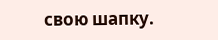свою шапку.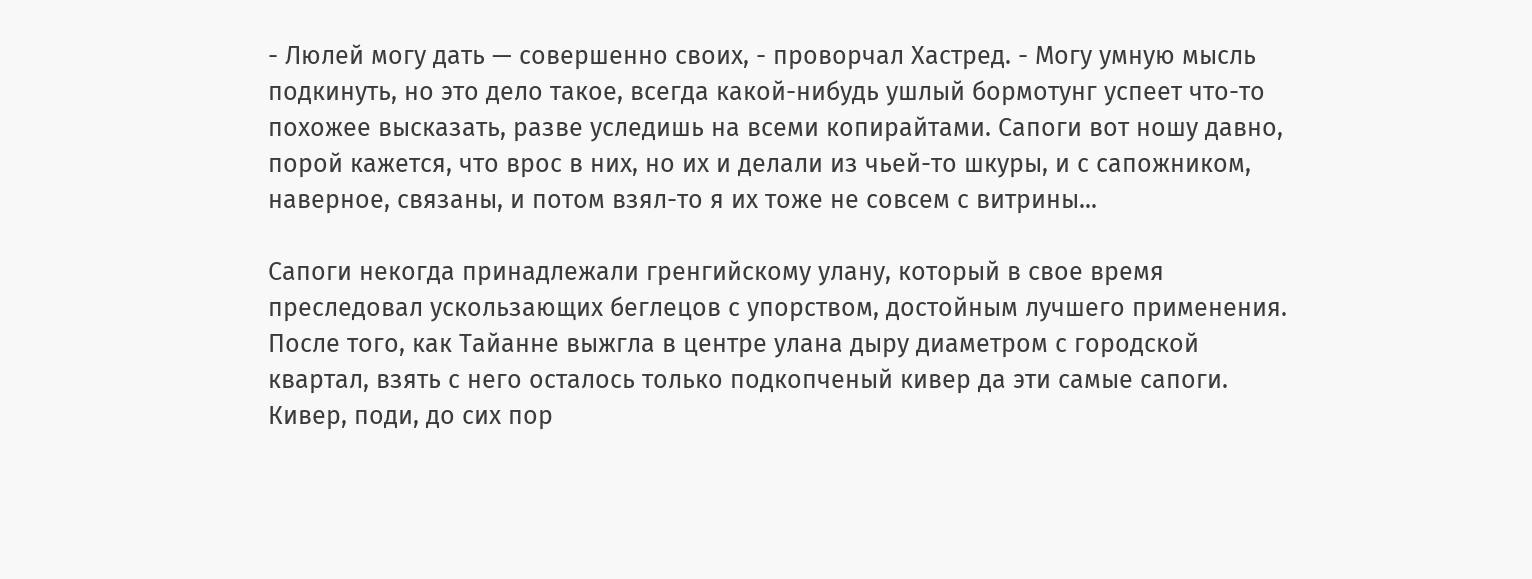- Люлей могу дать — совершенно своих, - проворчал Хастред. - Могу умную мысль подкинуть, но это дело такое, всегда какой-нибудь ушлый бормотунг успеет что-то похожее высказать, разве уследишь на всеми копирайтами. Сапоги вот ношу давно, порой кажется, что врос в них, но их и делали из чьей-то шкуры, и с сапожником, наверное, связаны, и потом взял-то я их тоже не совсем с витрины...

Сапоги некогда принадлежали гренгийскому улану, который в свое время преследовал ускользающих беглецов с упорством, достойным лучшего применения. После того, как Тайанне выжгла в центре улана дыру диаметром с городской квартал, взять с него осталось только подкопченый кивер да эти самые сапоги. Кивер, поди, до сих пор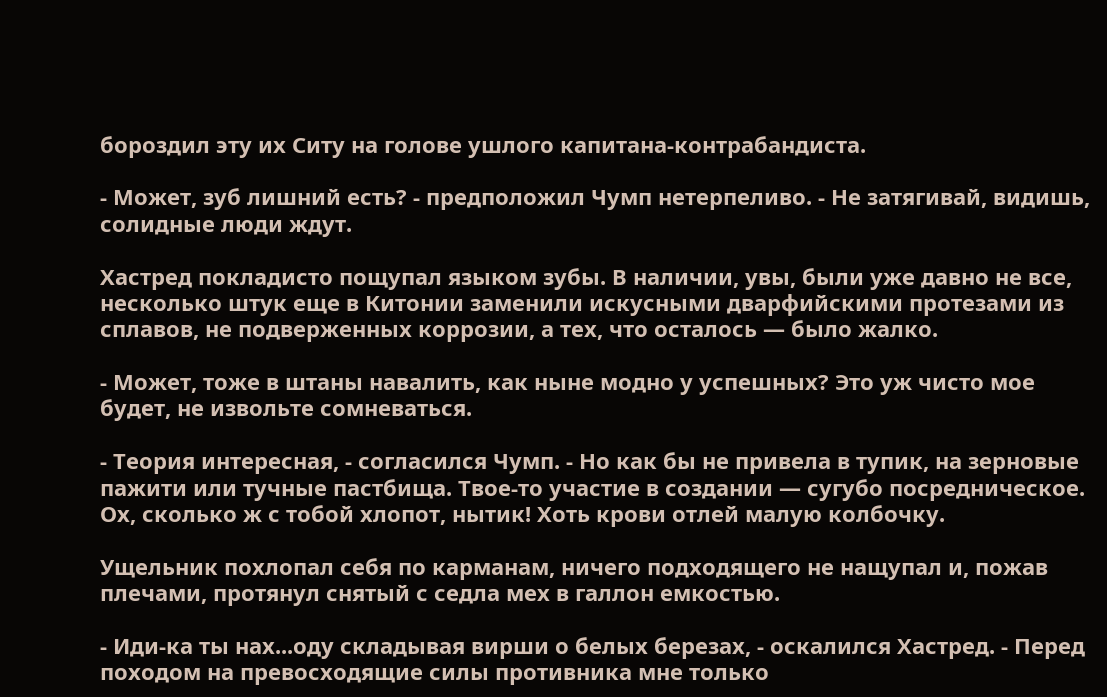бороздил эту их Ситу на голове ушлого капитана-контрабандиста.

- Может, зуб лишний есть? - предположил Чумп нетерпеливо. - Не затягивай, видишь, солидные люди ждут.

Хастред покладисто пощупал языком зубы. В наличии, увы, были уже давно не все, несколько штук еще в Китонии заменили искусными дварфийскими протезами из сплавов, не подверженных коррозии, а тех, что осталось — было жалко.

- Может, тоже в штаны навалить, как ныне модно у успешных? Это уж чисто мое будет, не извольте сомневаться.

- Теория интересная, - согласился Чумп. - Но как бы не привела в тупик, на зерновые пажити или тучные пастбища. Твое-то участие в создании — сугубо посредническое. Ох, сколько ж с тобой хлопот, нытик! Хоть крови отлей малую колбочку.

Ущельник похлопал себя по карманам, ничего подходящего не нащупал и, пожав плечами, протянул снятый с седла мех в галлон емкостью.

- Иди-ка ты нах...оду складывая вирши о белых березах, - оскалился Хастред. - Перед походом на превосходящие силы противника мне только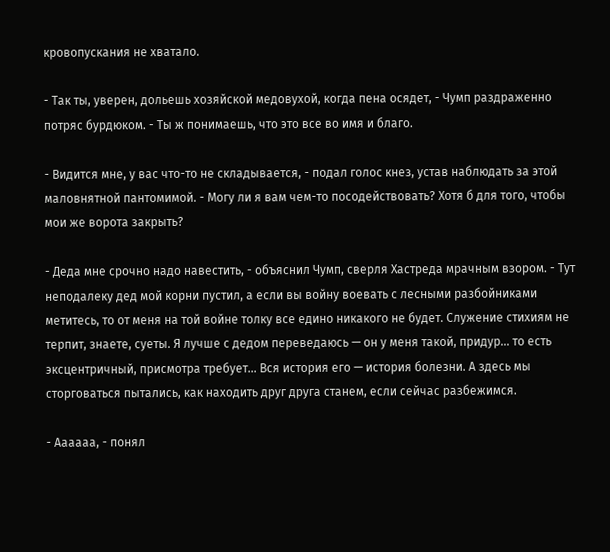кровопускания не хватало.

- Так ты, уверен, дольешь хозяйской медовухой, когда пена осядет, - Чумп раздраженно потряс бурдюком. - Ты ж понимаешь, что это все во имя и благо.

- Видится мне, у вас что-то не складывается, - подал голос кнез, устав наблюдать за этой маловнятной пантомимой. - Могу ли я вам чем-то посодействовать? Хотя б для того, чтобы мои же ворота закрыть?

- Деда мне срочно надо навестить, - объяснил Чумп, сверля Хастреда мрачным взором. - Тут неподалеку дед мой корни пустил, а если вы войну воевать с лесными разбойниками метитесь, то от меня на той войне толку все едино никакого не будет. Служение стихиям не терпит, знаете, суеты. Я лучше с дедом переведаюсь — он у меня такой, придур... то есть эксцентричный, присмотра требует... Вся история его — история болезни. А здесь мы сторговаться пытались, как находить друг друга станем, если сейчас разбежимся.

- Аааааа, - понял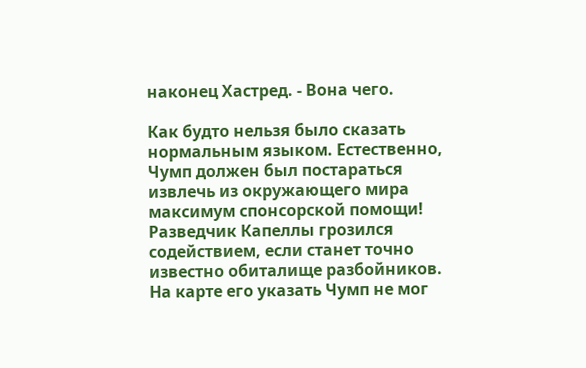наконец Хастред. - Вона чего.

Как будто нельзя было сказать нормальным языком. Естественно, Чумп должен был постараться извлечь из окружающего мира максимум спонсорской помощи! Разведчик Капеллы грозился содействием, если станет точно известно обиталище разбойников. На карте его указать Чумп не мог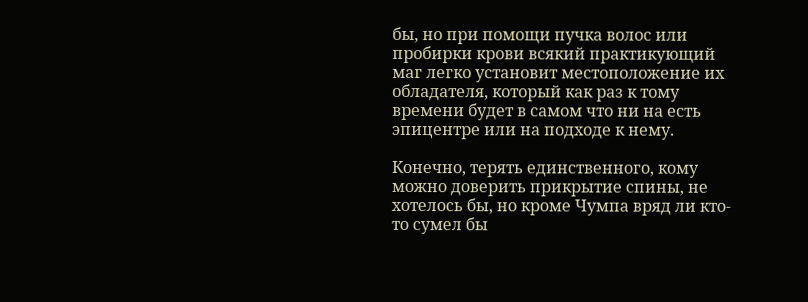бы, но при помощи пучка волос или пробирки крови всякий практикующий маг легко установит местоположение их обладателя, который как раз к тому времени будет в самом что ни на есть эпицентре или на подходе к нему.

Конечно, терять единственного, кому можно доверить прикрытие спины, не хотелось бы, но кроме Чумпа вряд ли кто-то сумел бы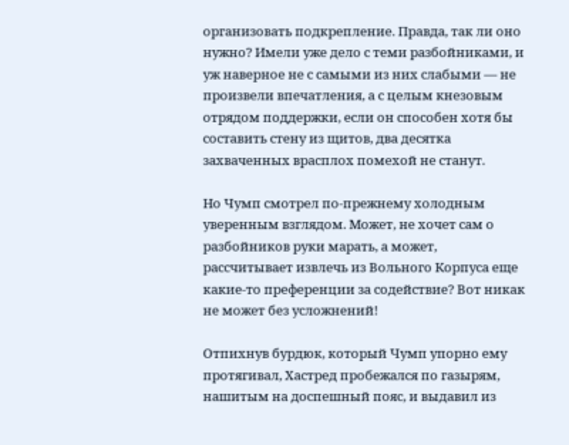организовать подкрепление. Правда, так ли оно нужно? Имели уже дело с теми разбойниками, и уж наверное не с самыми из них слабыми — не произвели впечатления, а с целым кнезовым отрядом поддержки, если он способен хотя бы составить стену из щитов, два десятка захваченных врасплох помехой не станут.

Но Чумп смотрел по-прежнему холодным уверенным взглядом. Может, не хочет сам о разбойников руки марать, а может, рассчитывает извлечь из Вольного Корпуса еще какие-то преференции за содействие? Вот никак не может без усложнений!

Отпихнув бурдюк, который Чумп упорно ему протягивал, Хастред пробежался по газырям, нашитым на доспешный пояс, и выдавил из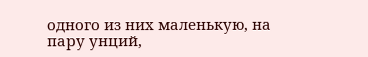одного из них маленькую, на пару унций,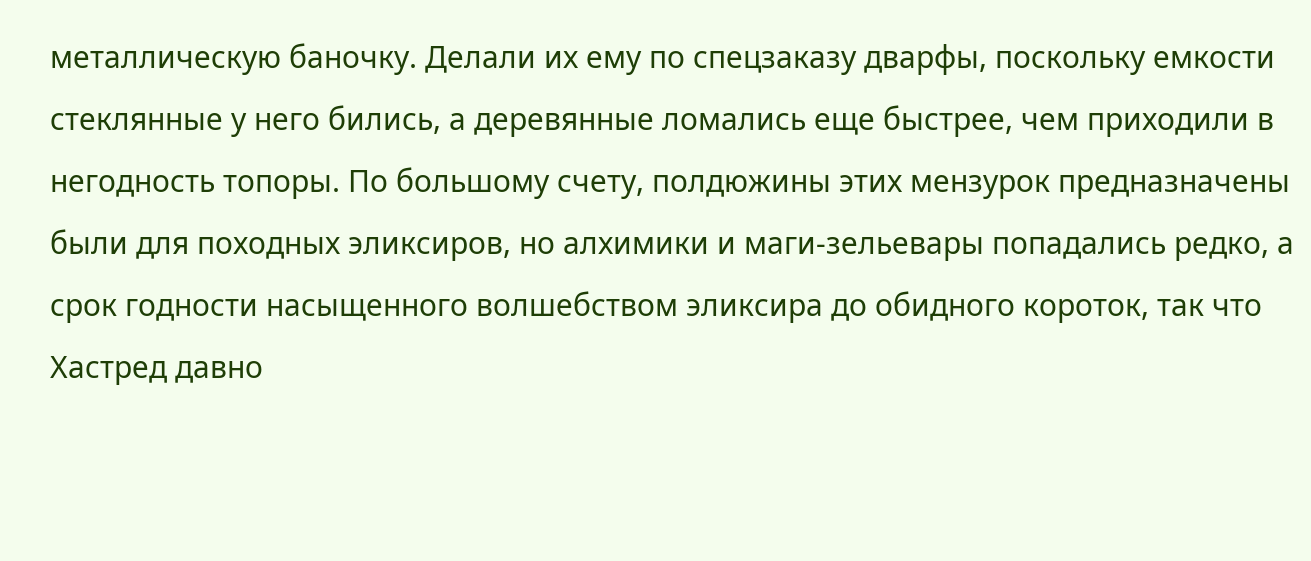металлическую баночку. Делали их ему по спецзаказу дварфы, поскольку емкости стеклянные у него бились, а деревянные ломались еще быстрее, чем приходили в негодность топоры. По большому счету, полдюжины этих мензурок предназначены были для походных эликсиров, но алхимики и маги-зельевары попадались редко, а срок годности насыщенного волшебством эликсира до обидного короток, так что Хастред давно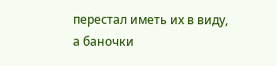перестал иметь их в виду, а баночки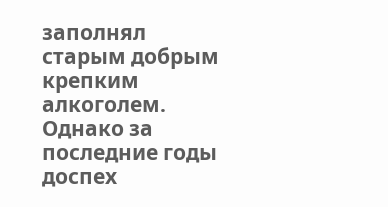заполнял старым добрым крепким алкоголем. Однако за последние годы доспех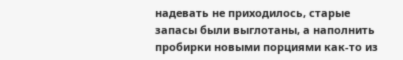надевать не приходилось, старые запасы были выглотаны, а наполнить пробирки новыми порциями как-то из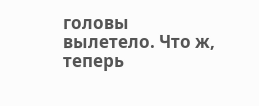головы вылетело. Что ж, теперь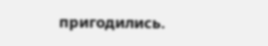пригодились.